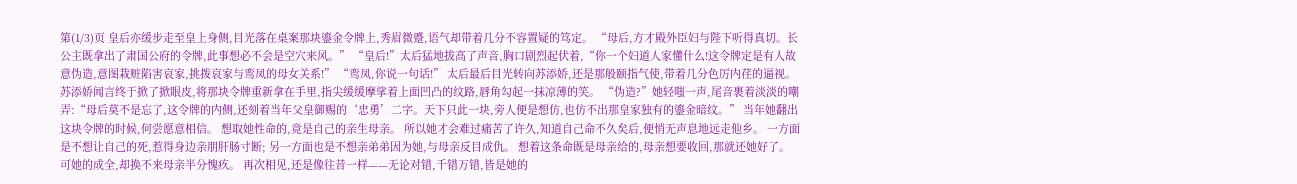第(1/3)页 皇后亦缓步走至皇上身侧,目光落在桌案那块鎏金令牌上,秀眉微蹙,语气却带着几分不容置疑的笃定。 “母后,方才殿外臣妇与陛下听得真切。长公主既拿出了肃国公府的令牌,此事想必不会是空穴来风。” “皇后!”太后猛地拔高了声音,胸口剧烈起伏着,“你一个妇道人家懂什么!这令牌定是有人故意伪造,意图栽赃陷害哀家,挑拨哀家与鸾凤的母女关系!” “鸾凤,你说一句话!” 太后最后目光转向苏添娇,还是那般颐指气使,带着几分色厉内荏的逼视。 苏添娇闻言终于掀了掀眼皮,将那块令牌重新拿在手里,指尖缓缓摩挲着上面凹凸的纹路,唇角勾起一抹凉薄的笑。 “伪造?”她轻嗤一声,尾音裹着淡淡的嘲弄:“母后莫不是忘了,这令牌的内侧,还刻着当年父皇御赐的‘忠勇’二字。天下只此一块,旁人便是想仿,也仿不出那皇家独有的鎏金暗纹。” 当年她翻出这块令牌的时候,何尝愿意相信。 想取她性命的,竟是自己的亲生母亲。 所以她才会难过痛苦了许久,知道自己命不久矣后,便悄无声息地远走他乡。 一方面是不想让自己的死,惹得身边亲朋肝肠寸断; 另一方面也是不想亲弟弟因为她,与母亲反目成仇。 想着这条命既是母亲给的,母亲想要收回,那就还她好了。 可她的成全,却换不来母亲半分愧疚。 再次相见,还是像往昔一样——无论对错,千错万错,皆是她的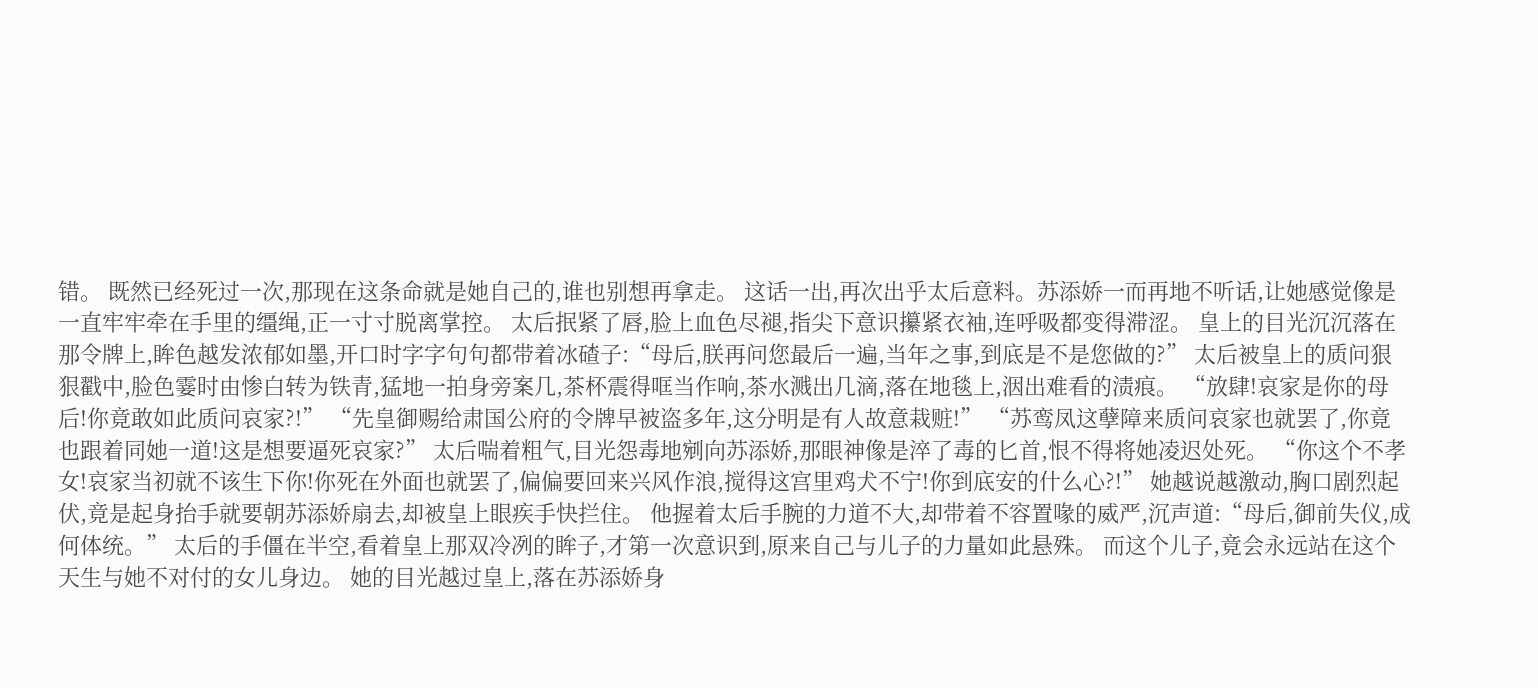错。 既然已经死过一次,那现在这条命就是她自己的,谁也别想再拿走。 这话一出,再次出乎太后意料。苏添娇一而再地不听话,让她感觉像是一直牢牢牵在手里的缰绳,正一寸寸脱离掌控。 太后抿紧了唇,脸上血色尽褪,指尖下意识攥紧衣袖,连呼吸都变得滞涩。 皇上的目光沉沉落在那令牌上,眸色越发浓郁如墨,开口时字字句句都带着冰碴子:“母后,朕再问您最后一遍,当年之事,到底是不是您做的?” 太后被皇上的质问狠狠戳中,脸色霎时由惨白转为铁青,猛地一拍身旁案几,茶杯震得哐当作响,茶水溅出几滴,落在地毯上,洇出难看的渍痕。 “放肆!哀家是你的母后!你竟敢如此质问哀家?!” “先皇御赐给肃国公府的令牌早被盗多年,这分明是有人故意栽赃!” “苏鸾凤这孽障来质问哀家也就罢了,你竟也跟着同她一道!这是想要逼死哀家?” 太后喘着粗气,目光怨毒地剜向苏添娇,那眼神像是淬了毒的匕首,恨不得将她凌迟处死。 “你这个不孝女!哀家当初就不该生下你!你死在外面也就罢了,偏偏要回来兴风作浪,搅得这宫里鸡犬不宁!你到底安的什么心?!” 她越说越激动,胸口剧烈起伏,竟是起身抬手就要朝苏添娇扇去,却被皇上眼疾手快拦住。 他握着太后手腕的力道不大,却带着不容置喙的威严,沉声道:“母后,御前失仪,成何体统。” 太后的手僵在半空,看着皇上那双冷冽的眸子,才第一次意识到,原来自己与儿子的力量如此悬殊。 而这个儿子,竟会永远站在这个天生与她不对付的女儿身边。 她的目光越过皇上,落在苏添娇身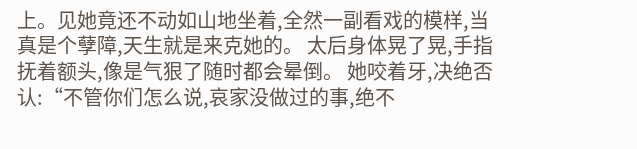上。见她竟还不动如山地坐着,全然一副看戏的模样,当真是个孽障,天生就是来克她的。 太后身体晃了晃,手指抚着额头,像是气狠了随时都会晕倒。 她咬着牙,决绝否认:“不管你们怎么说,哀家没做过的事,绝不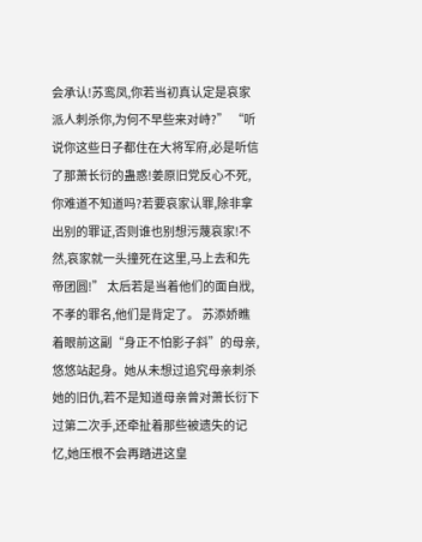会承认!苏鸾凤,你若当初真认定是哀家派人刺杀你,为何不早些来对峙?” “听说你这些日子都住在大将军府,必是听信了那萧长衍的蛊惑!姜原旧党反心不死,你难道不知道吗?若要哀家认罪,除非拿出别的罪证,否则谁也别想污蔑哀家!不然,哀家就一头撞死在这里,马上去和先帝团圆!” 太后若是当着他们的面自戕,不孝的罪名,他们是背定了。 苏添娇瞧着眼前这副“身正不怕影子斜”的母亲,悠悠站起身。她从未想过追究母亲刺杀她的旧仇,若不是知道母亲曾对萧长衍下过第二次手,还牵扯着那些被遗失的记忆,她压根不会再踏进这皇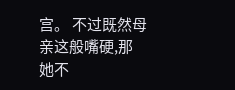宫。 不过既然母亲这般嘴硬,那她不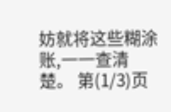妨就将这些糊涂账,一一查清楚。 第(1/3)页